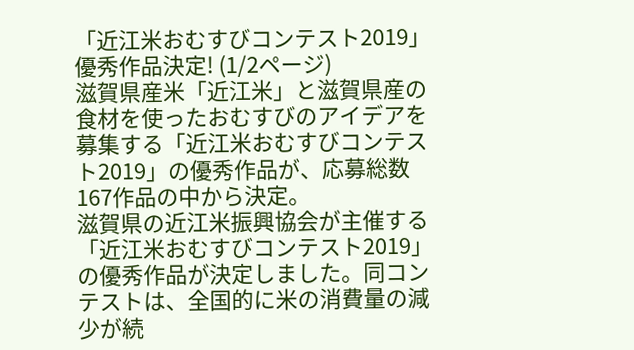「近江米おむすびコンテスト2019」優秀作品決定! (1/2ページ)
滋賀県産米「近江米」と滋賀県産の食材を使ったおむすびのアイデアを募集する「近江米おむすびコンテスト2019」の優秀作品が、応募総数167作品の中から決定。
滋賀県の近江米振興協会が主催する「近江米おむすびコンテスト2019」の優秀作品が決定しました。同コンテストは、全国的に米の消費量の減少が続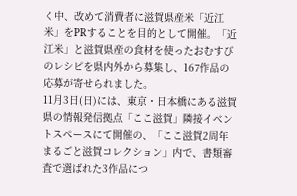く中、改めて消費者に滋賀県産米「近江米」をPRすることを目的として開催。「近江米」と滋賀県産の食材を使ったおむすびのレシピを県内外から募集し、167作品の応募が寄せられました。
11月3日(日)には、東京・日本橋にある滋賀県の情報発信拠点「ここ滋賀」隣接イベントスペースにて開催の、「ここ滋賀2周年 まるごと滋賀コレクション」内で、書類審査で選ばれた3作品につ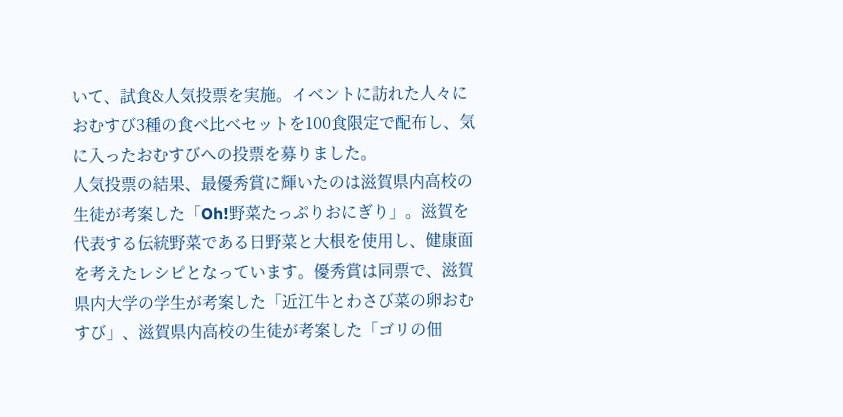いて、試食&人気投票を実施。イベントに訪れた人々におむすび3種の食べ比べセットを100食限定で配布し、気に入ったおむすびへの投票を募りました。
人気投票の結果、最優秀賞に輝いたのは滋賀県内高校の生徒が考案した「Oh!野菜たっぷりおにぎり」。滋賀を代表する伝統野菜である日野菜と大根を使用し、健康面を考えたレシピとなっています。優秀賞は同票で、滋賀県内大学の学生が考案した「近江牛とわさび菜の卵おむすび」、滋賀県内高校の生徒が考案した「ゴリの佃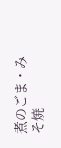煮のごま・みそ焼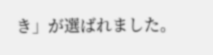き」が選ばれました。